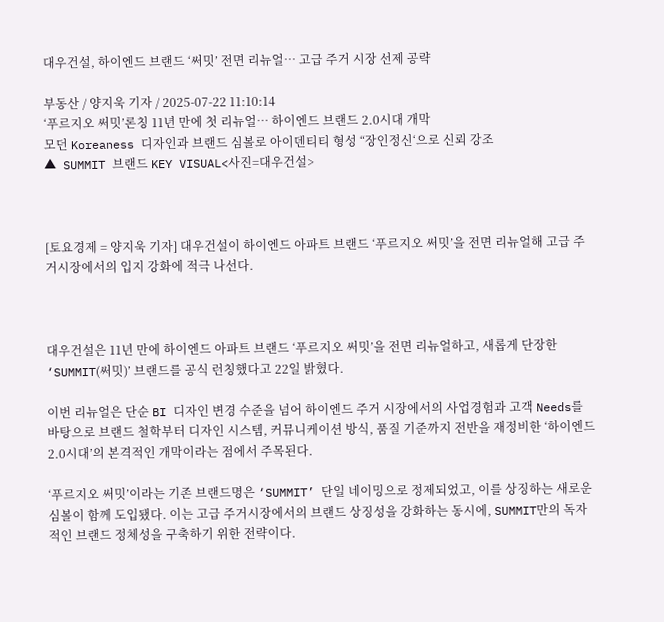대우건설, 하이엔드 브랜드 ‘써밋’ 전면 리뉴얼… 고급 주거 시장 선제 공략

부동산 / 양지욱 기자 / 2025-07-22 11:10:14
‘푸르지오 써밋’론칭 11년 만에 첫 리뉴얼… 하이엔드 브랜드 2.0시대 개막
모던 Koreaness 디자인과 브랜드 심볼로 아이덴티티 형성 “장인정신‘으로 신뢰 강조
▲ SUMMIT 브랜드 KEY VISUAL<사진=대우건설>



[토요경제 = 양지욱 기자] 대우건설이 하이엔드 아파트 브랜드 ‘푸르지오 써밋’을 전면 리뉴얼해 고급 주거시장에서의 입지 강화에 적극 나선다.



대우건설은 11년 만에 하이엔드 아파트 브랜드 ‘푸르지오 써밋’을 전면 리뉴얼하고, 새롭게 단장한 ‘SUMMIT(써밋)’ 브랜드를 공식 런칭했다고 22일 밝혔다.

이번 리뉴얼은 단순 BI 디자인 변경 수준을 넘어 하이엔드 주거 시장에서의 사업경험과 고객 Needs를 바탕으로 브랜드 철학부터 디자인 시스템, 커뮤니케이션 방식, 품질 기준까지 전반을 재정비한 ‘하이엔드 2.0시대’의 본격적인 개막이라는 점에서 주목된다.

‘푸르지오 써밋’이라는 기존 브랜드명은 ‘SUMMIT’ 단일 네이밍으로 정제되었고, 이를 상징하는 새로운 심볼이 함께 도입됐다. 이는 고급 주거시장에서의 브랜드 상징성을 강화하는 동시에, SUMMIT만의 독자적인 브랜드 정체성을 구축하기 위한 전략이다.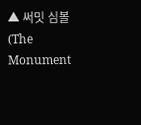▲ 써밋 심볼(The Monument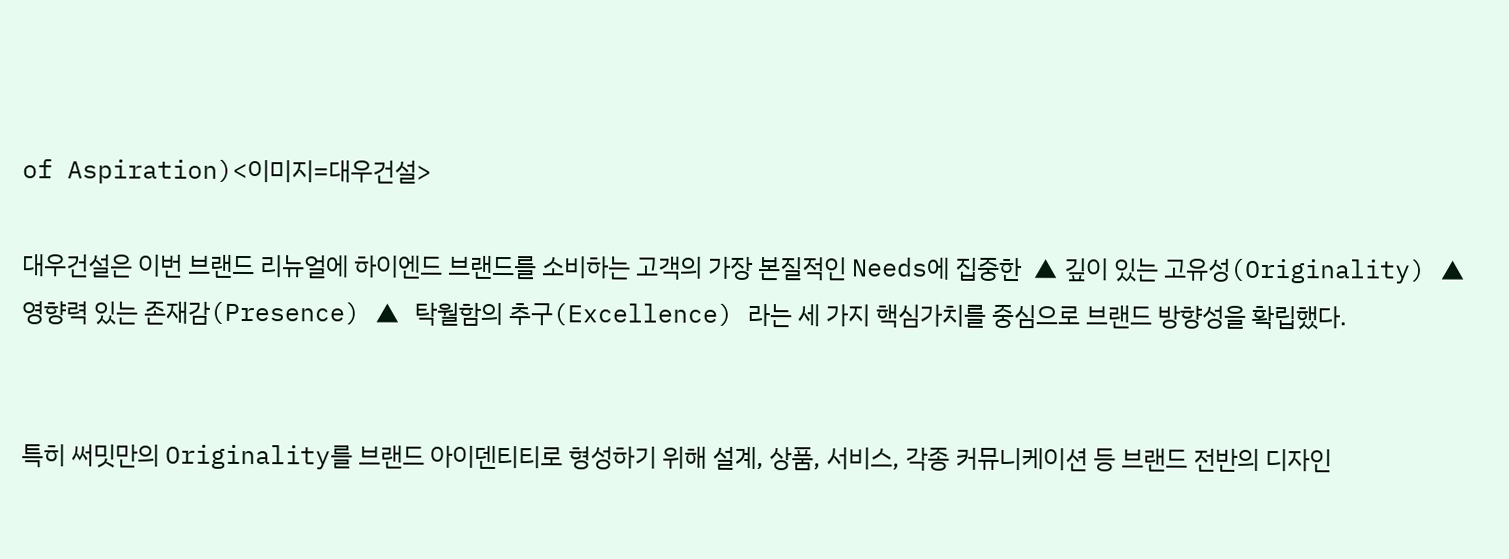of Aspiration)<이미지=대우건설>

대우건설은 이번 브랜드 리뉴얼에 하이엔드 브랜드를 소비하는 고객의 가장 본질적인 Needs에 집중한  ▲ 깊이 있는 고유성(Originality) ▲ 영향력 있는 존재감(Presence) ▲ 탁월함의 추구(Excellence) 라는 세 가지 핵심가치를 중심으로 브랜드 방향성을 확립했다.


특히 써밋만의 Originality를 브랜드 아이덴티티로 형성하기 위해 설계, 상품, 서비스, 각종 커뮤니케이션 등 브랜드 전반의 디자인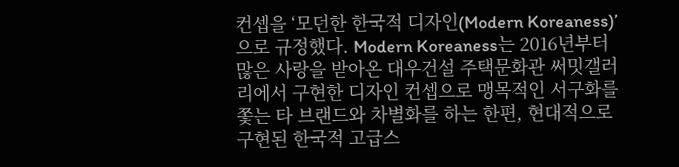컨셉을 ‘모던한 한국적 디자인(Modern Koreaness)’으로 규정했다. Modern Koreaness는 2016년부터 많은 사랑을 받아온 대우건설 주택문화관 써밋갤러리에서 구현한 디자인 컨셉으로 맹목적인 서구화를 쫓는 타 브랜드와 차별화를 하는 한편, 현대적으로 구현된 한국적 고급스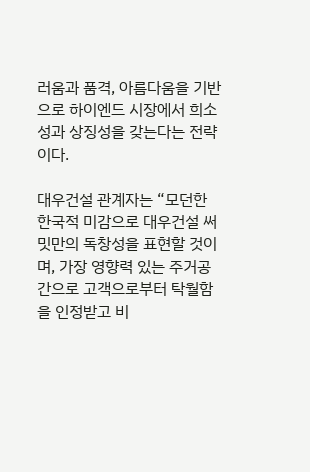러움과 품격, 아름다움을 기반으로 하이엔드 시장에서 희소성과 상징성을 갖는다는 전략이다.

대우건설 관계자는 “모던한 한국적 미감으로 대우건설 써밋만의 독창성을 표현할 것이며, 가장 영향력 있는 주거공간으로 고객으로부터 탁월함을 인정받고 비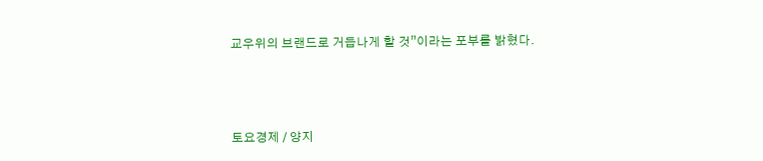교우위의 브랜드로 거듭나게 할 것”이라는 포부를 밝혔다.



토요경제 / 양지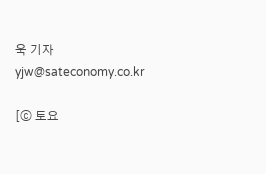욱 기자 yjw@sateconomy.co.kr

[ⓒ 토요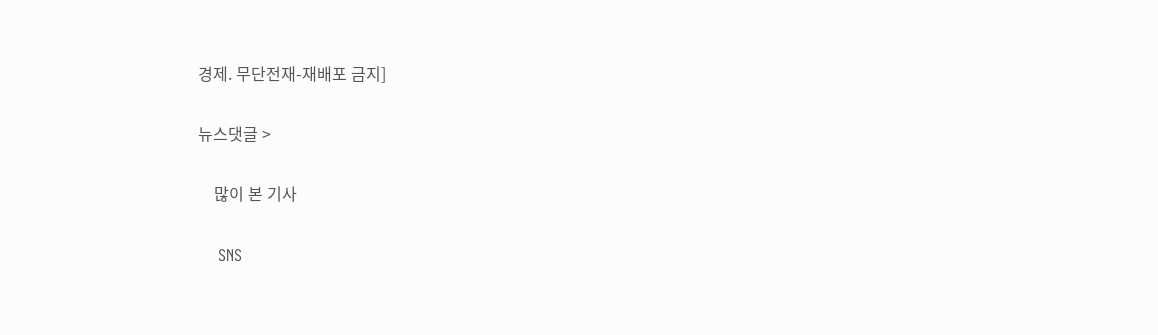경제. 무단전재-재배포 금지]

뉴스댓글 >

    많이 본 기사

    SNS